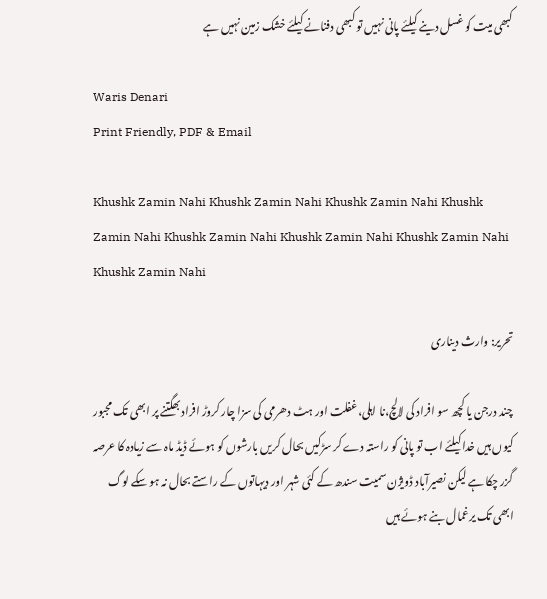کبھی میت کو غسل دینے کیلئے پانی نہیں تو کبھی دفنانے کیلئے خشک زمین نہیں ہے

Waris Denari
Print Friendly, PDF & Email

Khushk Zamin Nahi Khushk Zamin Nahi Khushk Zamin Nahi Khushk Zamin Nahi Khushk Zamin Nahi Khushk Zamin Nahi Khushk Zamin Nahi Khushk Zamin Nahi

تحریر: وارث دیناری

چند درجن یا کچھ سو افراد کی لالچ،نا اہلی،غفلت اور ہٹ دھرمی کی سزا چار کروڑ افرادبھگتنے پر ابھی تک مجبور کیوں ہیں خدا کیلئے اب تو پانی کو راستہ دے کر سڑکیں بحال کریں بارشوں کو ہوئے ڈیڈ ماہ سے زیادہ کا عرصہ گزر چکا ہے لیکن نصیرآباد ڈویژن سمیت سندھ کے کئی شہر اور دیہاتوں کے راستے بحال نہ ہو سکے لوگ ابھی تک یرغمال بنے ہوئے ہیں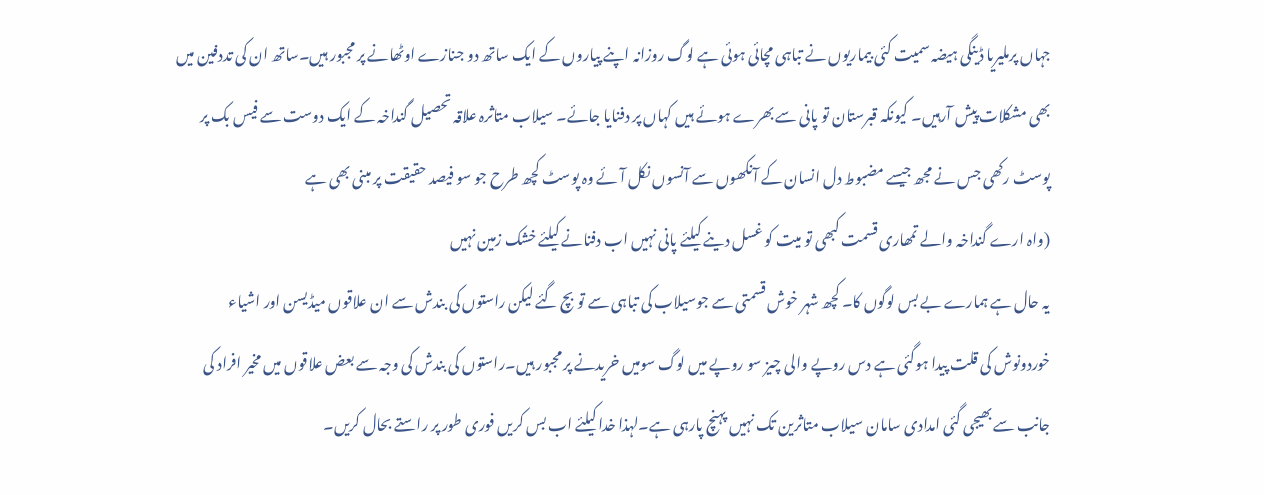جہاں پرملیریا ڈینگی ہیضہ سمیت کئی بیماریوں نے تباہی مچائی ہوئی ہے لوگ روزانہ اپنے پیاروں کے ایک ساتھ دو جنازے اوٹھانے پر مجبور ہیں۔ساتھ ان کی تددفین میں بھی مشکلات پیش آرہیں۔ کیونکہ قبرستان تو پانی سے بھرے ہوئے ہیں کہاں پر دفنایا جائے۔ سیلاب متاثرہ علاقہ تحصیل گنداخہ کے ایک دوست سے فیس بک پر پوسٹ رکھی جس نے مجھ جیسے مضبوط دل انسان کے آنکھوں سے آنسوں نکل آئے وہ پوسٹ کچھ طرح جو سو فیصد حقیقت پر مبنی بھی ہے
(واہ ارے گنداخہ والے تمھاری قسمت کبھی تو میت کو غسل دینے کیلئے پانی نہیں اب دفنانے کیلئے خشک زمین نہیں
یہ حال ہے ہمارے بے بس لوگوں کا۔ کچھ شہر خوش قسمتی سے جوسیلاب کی تباہی سے تو بچ گئے لیکن راستوں کی بندش سے ان علاقوں میڈیسن اور اشیاء خوردونوش کی قلت پیدا ہوگئی ہے دس روپے والی چیز سو روپے میں لوگ سومیں خریدنے پر مجبور ہیں۔راستوں کی بندش کی وجہ سے بعض علاقوں میں مخیر افراد کی جانب سے بھیجی گئی امدادی سامان سیلاب متاثرین تک نہیں پہنچ پارہی ہے۔لہذا خدا کیلئے اب بس کریں فوری طور پر راستے بحال کریں۔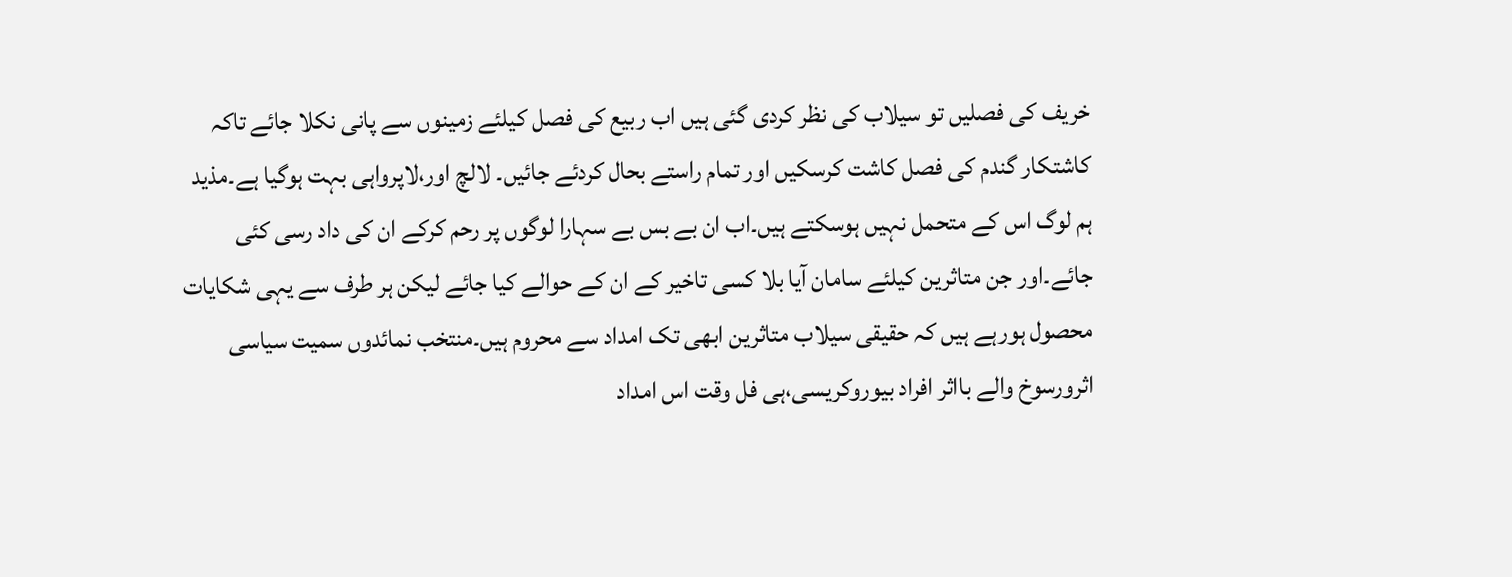خریف کی فصلیں تو سیلاب کی نظر کردی گئی ہیں اب ربیع کی فصل کیلئے زمینوں سے پانی نکلا جائے تاکہ کاشتکار گندم کی فصل کاشت کرسکیں اور تمام راستے بحال کردئے جائیں۔ لالچ اور،لاپرواہی بہت ہوگیا ہے۔مذید ہم لوگ اس کے متحمل نہیں ہوسکتے ہیں۔اب ان بے بس بے سہارا لوگوں پر رحم کرکے ان کی داد رسی کئی جائے۔اور جن متاثرین کیلئے سامان آیا بلا کسی تاخیر کے ان کے حوالے کیا جائے لیکن ہر طرف سے یہی شکایات محصول ہورہے ہیں کہ حقیقی سیلاب متاثرین ابھی تک امداد سے محروم ہیں۔منتخب نمائدوں سمیت سیاسی اثرورسوخ والے بااثر افراد بیوروکریسی،ہی فل وقت اس امداد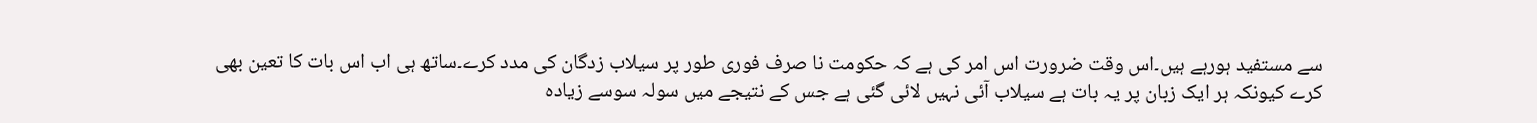سے مستفید ہورہے ہیں۔اس وقت ضرورت اس امر کی ہے کہ حکومت نا صرف فوری طور پر سیلاب زدگان کی مدد کرے۔ساتھ ہی اب اس بات کا تعین بھی کرے کیونکہ ہر ایک زبان پر یہ بات ہے سیلاب آئی نہیں لائی گئی ہے جس کے نتیجے میں سولہ سوسے زیادہ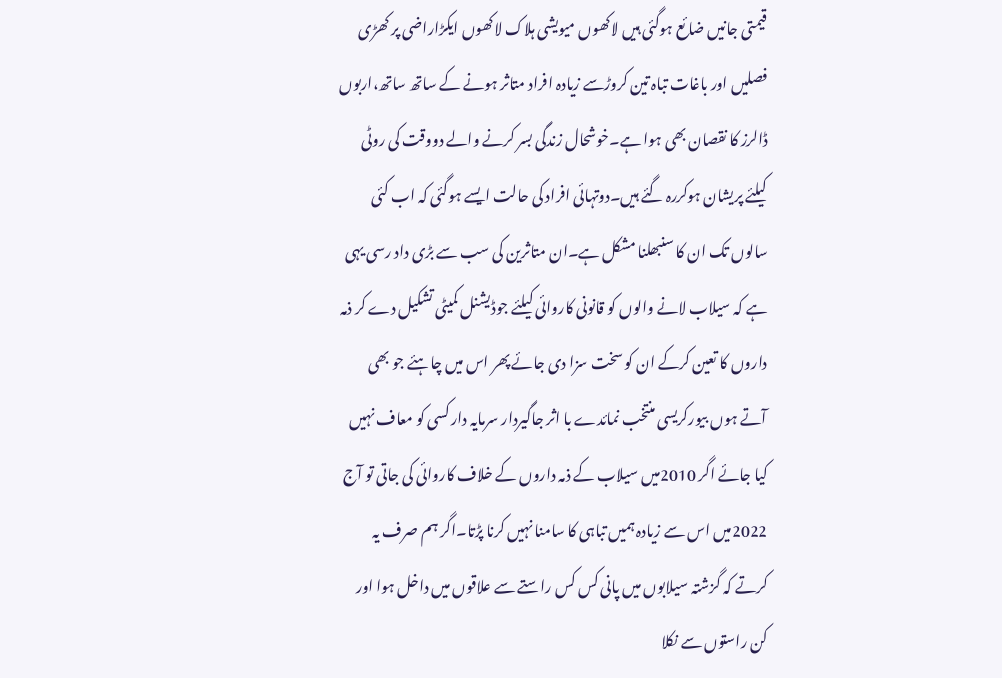قیمتی جانیں ضائع ہوگئی ہیں لاکھوں میویشی ہلاک لاکھوں ایکڑاراضی پر کھڑی فصلیں اور باغات تباہ تین کروڑسے زیادہ افراد متاثر ہونے کے ساتھ ساتھ،اربوں ڈالرز کا نقصان بھی ہوا ہے۔خوشحال زندگی بسر کرنے والے دووقت کی روٹی کیلئے پریشان ہوکررہ گئے ہیں۔دوتہائی افراد کی حالت ایسے ہوگئی کہ اب کئی سالوں تک ان کا سنبھلنا مشکل ہے۔ان متاثرین کی سب سے بڑی داد رسی یہی ہے کہ سیلاب لانے والوں کو قانونی کاروائی کیلئے جوڈیشنل کمیٹی تشکیل دے کر ذمہ داروں کا تعین کرکے ان کو سخت سزا دی جائے پھر اس میں چاہئے جو بھی آتے ہوں بیورکریسی منتخب نمائدے با اثر جاگیردار سرمایہ دار کسی کو معاف نہیں کیا جائے اگر 2010میں سیلاب کے ذمہ داروں کے خلاف کاروائی کی جاتی تو آج 2022میں اس سے زیادہ ہمیں تباہی کا سامنا نہیں کرنا پڑتا۔اگر ہم صرف یہ کرتے کہ گزشتہ سیلابوں میں پانی کس کس راستے سے علاقوں میں داخل ہوا اور کن راستوں سے نکلا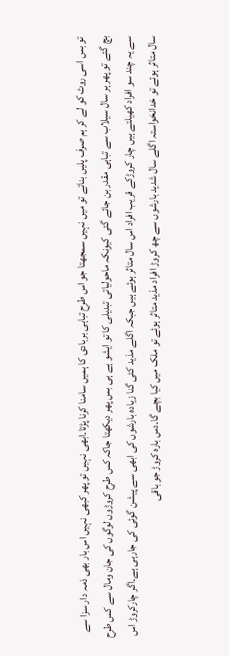تو بس اسی روٹ کو لے کر ہم صرف پلیں بناتے تو میں نہیں سمجھتا جو اس طرح تباہی بربادی کا ہمیں سامنا کرنا پڑتا۔ابھی نہیں تو پھر کبھی نہیں اس بار بھی ذمہ دار سزا سے بچ گئے تو پھر ہر سال سیلاب سے تباہی مقدر بن جائے گئی کیونکہ ماحولیاتی تبدیلی کا تو ایشو ہے ہی بس پھر دیکھتا جاکہ کس طرح کروڑوں لوگوں کی جان ومال سے کس طرح سے یہ چند سو افراد کھیلتے ہیں چار کروڑکے قریب افراد اس سال متاثر ہوئے ہیں جبکہ اگلے مذید کئی گنا زیادہ بارشوں کی ابھی سے پیشن گوئی کی جارہی ہے۔اگر چارکروڑ اس سال متاثر ہوئے تو خدانخواستہ اگلے سال شدید بارشوں سے چھ کروڑ افراد مذید متاثر ہوئے تو ملک میں کیا بچے گا۔دس بارہ کروڑ جو باقی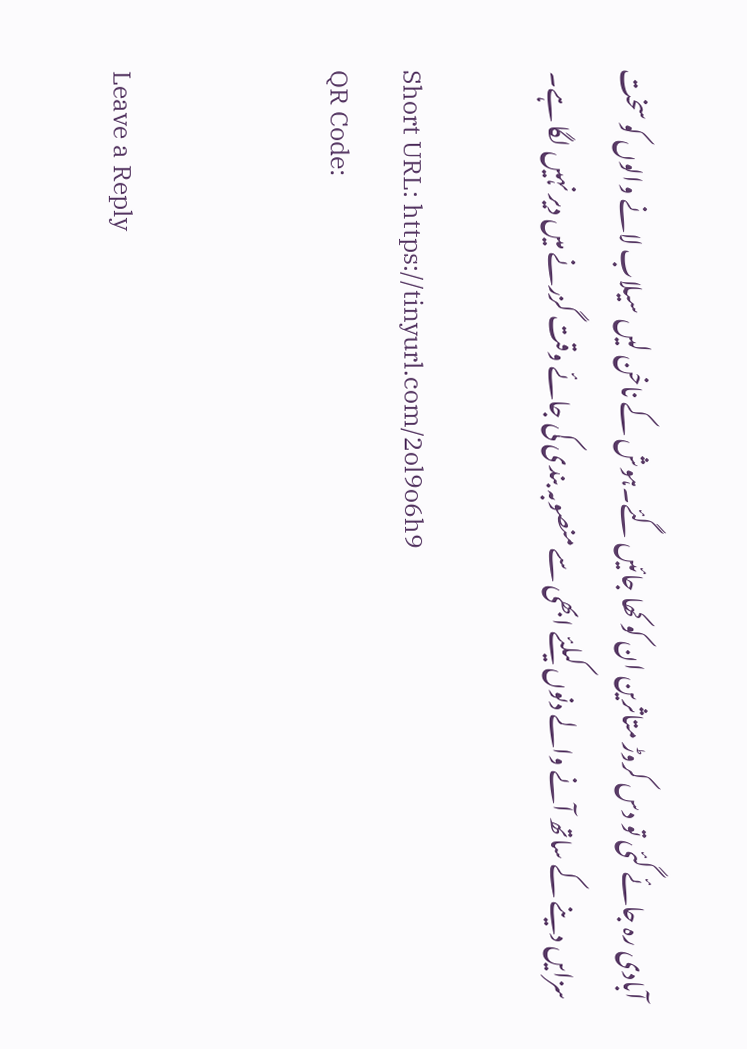آبادی رہ جائے گئی تو دس کروڑ متاثرین ان کو کھا جائیں گئے۔ہوش کے ناخن لیں سیلاب لانے والوں کو سخت سزایں دینے کے ساتھ آنے والے دنوں کیلئے ابھی سے منصوبہ بندی کی جائے وقت گزرنے میں دیر نہیں لگا ہے۔

Short URL: https://tinyurl.com/2ol9o6h9
QR Code:


Leave a Reply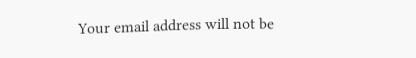Your email address will not be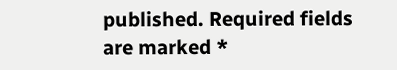published. Required fields are marked *